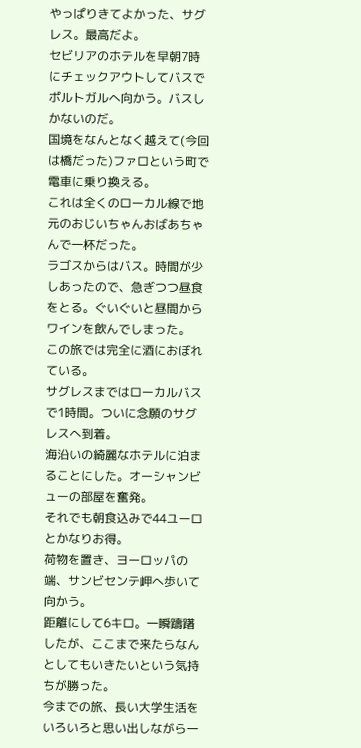やっぱりきてよかった、サグレス。最高だよ。
セビリアのホテルを早朝7時にチェックアウトしてバスでポルトガルへ向かう。バスしかないのだ。
国境をなんとなく越えて(今回は橋だった)ファロという町で電車に乗り換える。
これは全くのローカル線で地元のおじいちゃんおばあちゃんで一杯だった。
ラゴスからはバス。時間が少しあったので、急ぎつつ昼食をとる。ぐいぐいと昼間からワインを飲んでしまった。
この旅では完全に酒におぼれている。
サグレスまではローカルバスで1時間。ついに念願のサグレスへ到着。
海沿いの綺麗なホテルに泊まることにした。オーシャンビューの部屋を奮発。
それでも朝食込みで44ユーロとかなりお得。
荷物を置き、ヨーロッパの端、サンビセンテ岬へ歩いて向かう。
距離にして6キロ。一瞬躊躇したが、ここまで来たらなんとしてもいきたいという気持ちが勝った。
今までの旅、長い大学生活をいろいろと思い出しながら一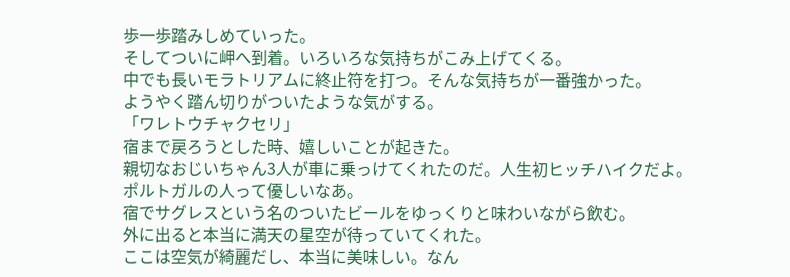歩一歩踏みしめていった。
そしてついに岬へ到着。いろいろな気持ちがこみ上げてくる。
中でも長いモラトリアムに終止符を打つ。そんな気持ちが一番強かった。
ようやく踏ん切りがついたような気がする。
「ワレトウチャクセリ」
宿まで戻ろうとした時、嬉しいことが起きた。
親切なおじいちゃん3人が車に乗っけてくれたのだ。人生初ヒッチハイクだよ。
ポルトガルの人って優しいなあ。
宿でサグレスという名のついたビールをゆっくりと味わいながら飲む。
外に出ると本当に満天の星空が待っていてくれた。
ここは空気が綺麗だし、本当に美味しい。なん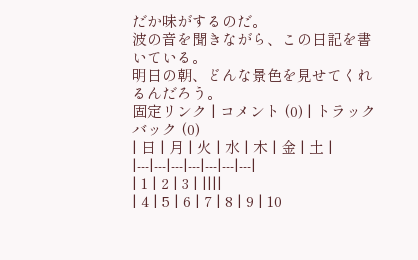だか味がするのだ。
波の音を聞きながら、この日記を書いている。
明日の朝、どんな景色を見せてくれるんだろう。
固定リンク | コメント (0) | トラックバック (0)
| 日 | 月 | 火 | 水 | 木 | 金 | 土 |
|---|---|---|---|---|---|---|
| 1 | 2 | 3 | ||||
| 4 | 5 | 6 | 7 | 8 | 9 | 10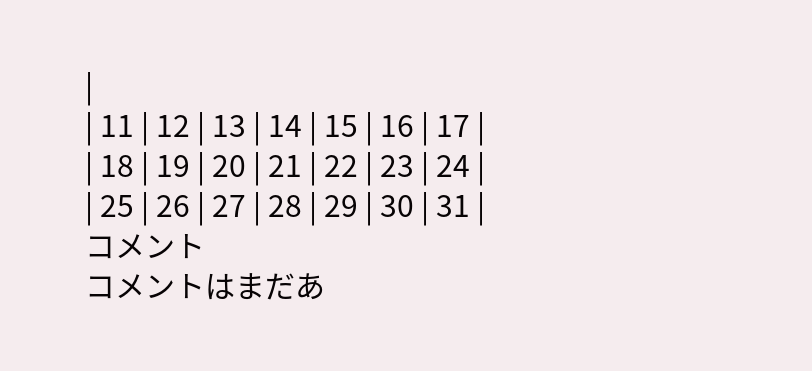|
| 11 | 12 | 13 | 14 | 15 | 16 | 17 |
| 18 | 19 | 20 | 21 | 22 | 23 | 24 |
| 25 | 26 | 27 | 28 | 29 | 30 | 31 |
コメント
コメントはまだあ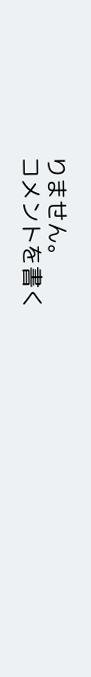りません。
コメントを書く